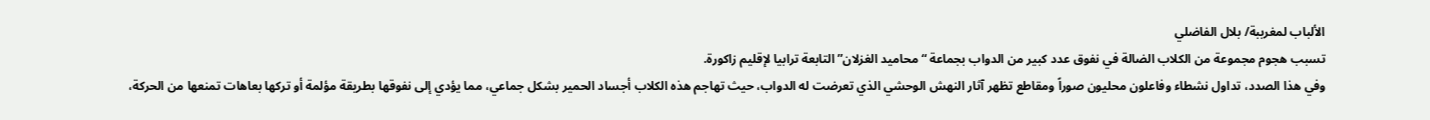الألباب لمغرببة/ بلال الفاضلي
تسبب هجوم مجموعة من الكلاب الضالة في نفوق عدد كبير من الدواب بجماعة “محاميد الغزلان” التابعة ترابيا لإقليم زاكورة.
وفي هذا الصدد، تداول نشطاء وفاعلون محليون صوراً ومقاطع تظهر آثار النهش الوحشي الذي تعرضت له الدواب، حيث تهاجم هذه الكلاب أجساد الحمير بشكل جماعي، مما يؤدي إلى نفوقها بطريقة مؤلمة أو تركها بعاهات تمنعها من الحركة،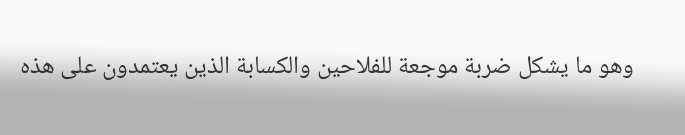وهو ما يشكل ضربة موجعة للفلاحين والكسابة الذين يعتمدون على هذه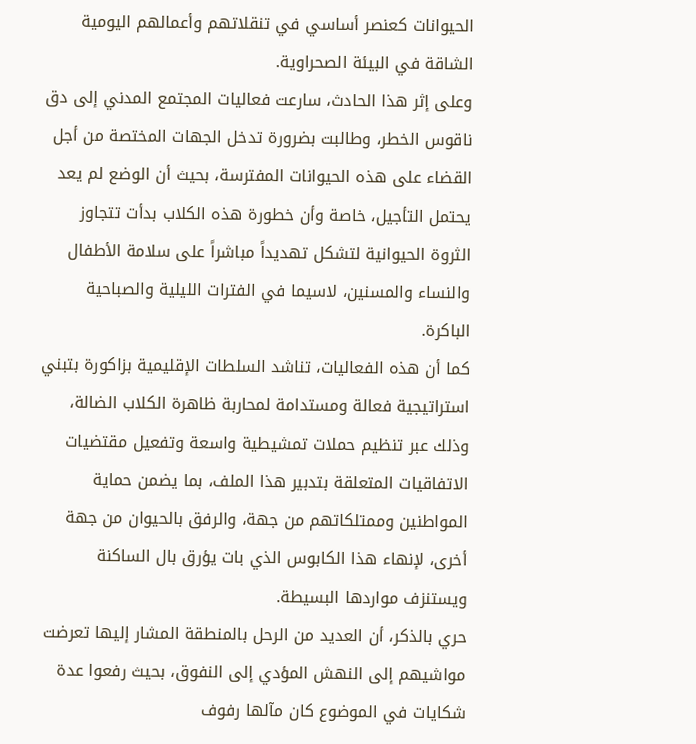الحيوانات كعنصر أساسي في تنقلاتهم وأعمالهم اليومية الشاقة في البيئة الصحراوية.
وعلى إثر هذا الحادث، سارعت فعاليات المجتمع المدني إلى دق ناقوس الخطر، وطالبت بضرورة تدخل الجهات المختصة من أجل القضاء على هذه الحيوانات المفترسة، بحيث أن الوضع لم يعد يحتمل التأجيل، خاصة وأن خطورة هذه الكلاب بدأت تتجاوز الثروة الحيوانية لتشكل تهديداً مباشراً على سلامة الأطفال والنساء والمسنين، لاسيما في الفترات الليلية والصباحية الباكرة.
كما أن هذه الفعاليات، تناشد السلطات الإقليمية بزاكورة بتبني استراتيجية فعالة ومستدامة لمحاربة ظاهرة الكلاب الضالة، وذلك عبر تنظيم حملات تمشيطية واسعة وتفعيل مقتضيات الاتفاقيات المتعلقة بتدبير هذا الملف، بما يضمن حماية المواطنين وممتلكاتهم من جهة، والرفق بالحيوان من جهة أخرى، لإنهاء هذا الكابوس الذي بات يؤرق بال الساكنة ويستنزف مواردها البسيطة.
حري بالذكر، أن العديد من الرحل بالمنطقة المشار إليها تعرضت مواشيهم إلى النهش المؤدي إلى النفوق، بحيث رفعوا عدة شكايات في الموضوع كان مآلها رفوف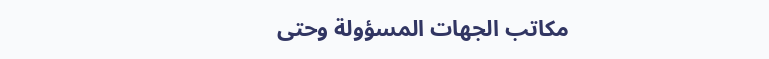مكاتب الجهات المسؤولة وحتى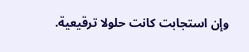وإن استجابت كانت حلولا ترقيعية.